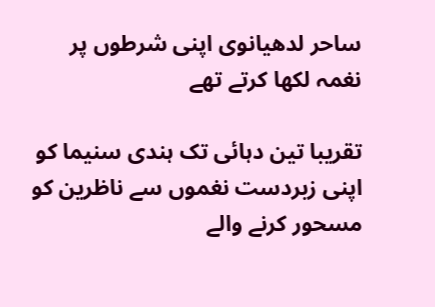ساحر لدھیانوی اپنی شرطوں پر نغمہ لکھا کرتے تھے

تقریبا تین دہائی تک ہندی سنیما کو اپنی زبردست نغموں سے ناظرین کو مسحور کرنے والے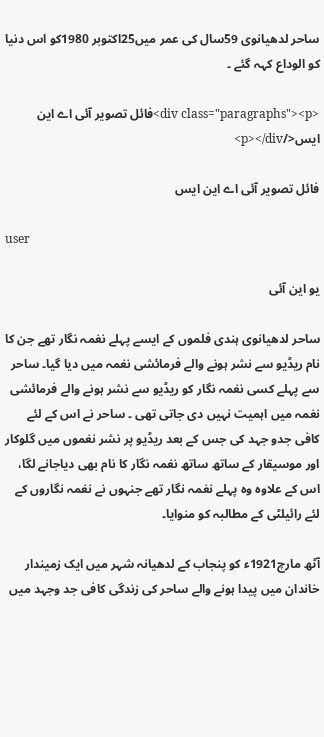ساحر لدھیانوی 59سال کی عمر میں25اکتوبر 1980کو اس دنیا کو الوداع کہہ گئے ۔

<div class="paragraphs"><p>فائل تصویر آئی اے این ایس</p></div>

فائل تصویر آئی اے این ایس

user

یو این آئی

ساحر لدھیانوی ہندی فلموں کے ایسے پہلے نغمہ نگار تھے جن کا نام ریڈیو سے نشر ہونے والے فرمائشی نغمہ میں دیا گیا۔ ساحر سے پہلے کسی نغمہ نگار کو ریڈیو سے نشر ہونے والے فرمائشی نغمہ میں اہمیت نہیں دی جاتی تھی ۔ ساحر نے اس کے لئے کافی جدو جہد کی جس کے بعد ریڈیو پر نشر نغموں میں گلوکار اور موسیقار کے ساتھ ساتھ نغمہ نگار کا نام بھی دیاجانے لگا، اس کے علاوہ وہ پہلے نغمہ نگار تھے جنہوں نے نغمہ نگاروں کے لئے رائیلٹی کے مطالبہ کو منوایا۔

آٹھ مارچ1921ء کو پنجاب کے لدھیانہ شہر میں ایک زمیندار خاندان میں پیدا ہونے والے ساحر کی زندگی کافی جد وجہد میں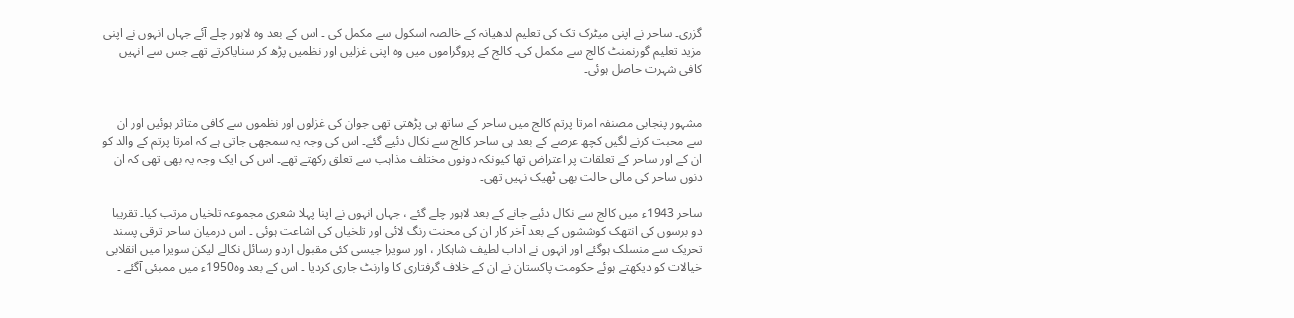گزری۔ ساحر نے اپنی میٹرک تک کی تعلیم لدھیانہ کے خالصہ اسکول سے مکمل کی ۔ اس کے بعد وہ لاہور چلے آئے جہاں انہوں نے اپنی مزید تعلیم گورنمنٹ کالج سے مکمل کی۔ کالج کے پروگراموں میں وہ اپنی غزلیں اور نظمیں پڑھ کر سنایاکرتے تھے جس سے انہیں کافی شہرت حاصل ہوئی۔


مشہور پنجابی مصنفہ امرتا پرتم کالج میں ساحر کے ساتھ ہی پڑھتی تھی جوان کی غزلوں اور نظموں سے کافی متاثر ہوئیں اور ان سے محبت کرنے لگیں کچھ عرصے کے بعد ہی ساحر کالج سے نکال دئیے گئے۔ اس کی وجہ یہ سمجھی جاتی ہے کہ امرتا پرتم کے والد کو ان کے اور ساحر کے تعلقات پر اعتراض تھا کیونکہ دونوں مختلف مذاہب سے تعلق رکھتے تھے۔ اس کی ایک وجہ یہ بھی تھی کہ ان دنوں ساحر کی مالی حالت بھی ٹھیک نہیں تھی۔

ساحر 1943ء میں کالج سے نکال دئیے جانے کے بعد لاہور چلے گئے ، جہاں انہوں نے اپنا پہلا شعری مجموعہ تلخیاں مرتب کیا۔ تقریبا دو برسوں کی انتھک کوششوں کے بعد آخر کار ان کی محنت رنگ لائی اور تلخیاں کی اشاعت ہوئی ۔ اس درمیان ساحر ترقی پسند تحریک سے منسلک ہوگئے اور انہوں نے اداب لطیف شاہکار ، اور سویرا جیسی کئی مقبول اردو رسائل نکالے لیکن سویرا میں انقلابی خیالات کو دیکھتے ہوئے حکومت پاکستان نے ان کے خلاف گرفتاری کا وارنٹ جاری کردیا ۔ اس کے بعد وہ1950ء میں ممبئی آگئے ۔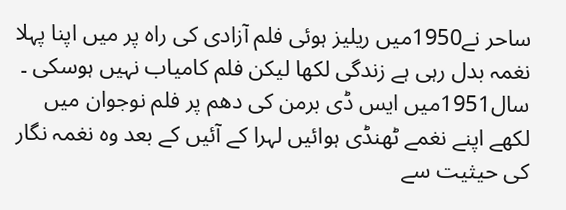ساحر نے1950میں ریلیز ہوئی فلم آزادی کی راہ پر میں اپنا پہلا نغمہ بدل رہی ہے زندگی لکھا لیکن فلم کامیاب نہیں ہوسکی ۔ سال1951میں ایس ڈی برمن کی دھم پر فلم نوجوان میں لکھے اپنے نغمے ٹھنڈی ہوائیں لہرا کے آئیں کے بعد وہ نغمہ نگار کی حیثیت سے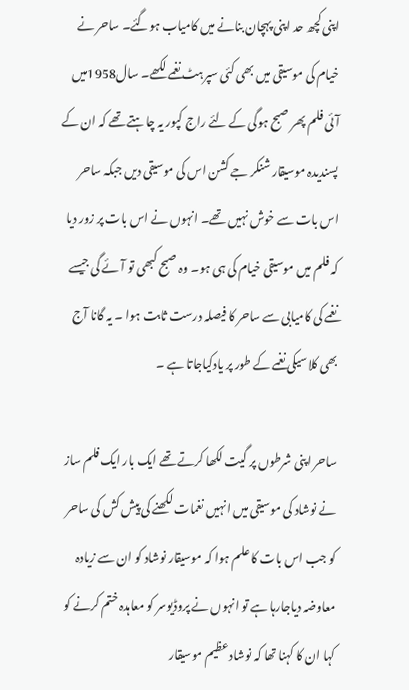اپنی کچھ حد اپنی پہچان بنانے میں کامیاب ہوگئے۔ ساحر نے خیام کی موسیقی میں بھی کئی سپرہٹ نغمے لکھے۔ سال1958میں آئی فلم پھر صبح ہوگی کے لئے راج کپور یہ چاہتے تھے کہ ان کے پسندیدہ موسیقار شنکر جے کشن اس کی موسیقی دیں جبکہ ساحر اس بات سے خوش نہیں تھے۔ انہوں نے اس بات پر زور دیا کہ فلم میں موسیقی خیام کی ہی ہو۔ وہ صبح کبھی تو آئے گی جیسے نغمے کی کامیابی سے ساحر کا فیصلہ درست ثابت ہوا ۔ یہ گانا آج بھی کلاسیکی نغمے کے طور پر یادکیاجاتا ہے ۔

ساحر اپنی شرطوں پر گیت لکھا کرتے تھے ایک بار ایک فلم ساز نے نوشاد کی موسیقی میں انہیں نغمات لکھنے کی پیش کش کی ساحر کو جب اس بات کا علم ہوا کہ موسیقار نوشاد کو ان سے زیادہ معاوضہ دیاجارہا ہے تو انہوں نے پروڈیوسر کو معاہدہ ختم کرنے کو کہا ان کا کہنا تھا کہ نوشاد عظیم موسیقار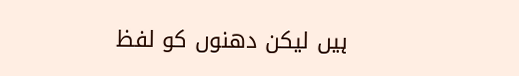ہیں لیکن دھنوں کو لفظ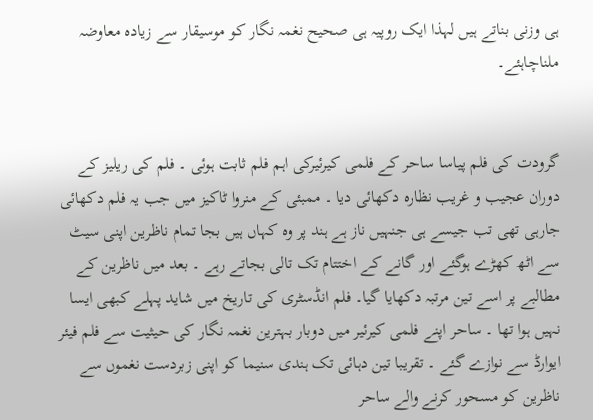ہی وزنی بناتے ہیں لہذا ایک روپیہ ہی صحیح نغمہ نگار کو موسیقار سے زیادہ معاوضہ ملناچاہئے۔


گرودت کی فلم پیاسا ساحر کے فلمی کیرئیرکی اہم فلم ثابت ہوئی ۔ فلم کی ریلیز کے دوران عجیب و غریب نظارہ دکھائی دیا ۔ ممبئی کے منروا ٹاکیز میں جب یہ فلم دکھائی جارہی تھی تب جیسے ہی جنہیں ناز ہے ہند پر وہ کہاں ہیں بجا تمام ناظرین اپنی سیٹ سے اٹھ کھڑے ہوگئے اور گانے کے اختتام تک تالی بجاتے رہے ۔ بعد میں ناظرین کے مطالبے پر اسے تین مرتبہ دکھایا گیا۔ فلم انڈسٹری کی تاریخ میں شاید پہلے کبھی ایسا نہیں ہوا تھا ۔ ساحر اپنے فلمی کیرئیر میں دوبار بہترین نغمہ نگار کی حیثیت سے فلم فیئر ایوارڈ سے نوازے گئے ۔ تقریبا تین دہائی تک ہندی سنیما کو اپنی زبردست نغموں سے ناظرین کو مسحور کرنے والے ساحر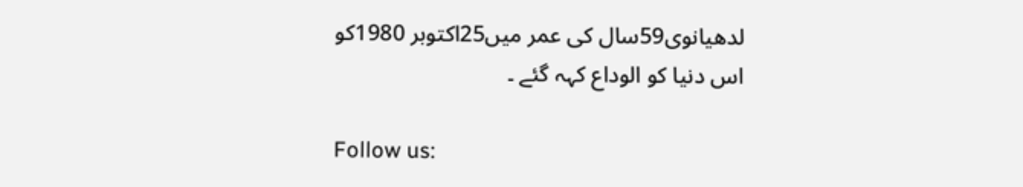لدھیانوی59سال کی عمر میں25اکتوبر 1980کو اس دنیا کو الوداع کہہ گئے ۔

Follow us: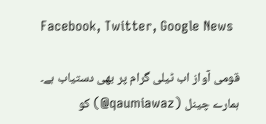Facebook, Twitter, Google News

قومی آواز اب ٹیلی گرام پر بھی دستیاب ہے۔ ہمارے چینل (qaumiawaz@) کو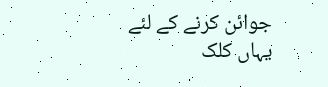جوائن کرنے کے لئے یہاں کلک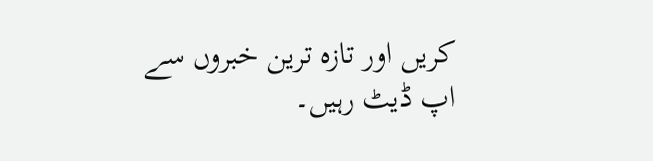کریں اور تازہ ترین خبروں سے اپ ڈیٹ رہیں۔